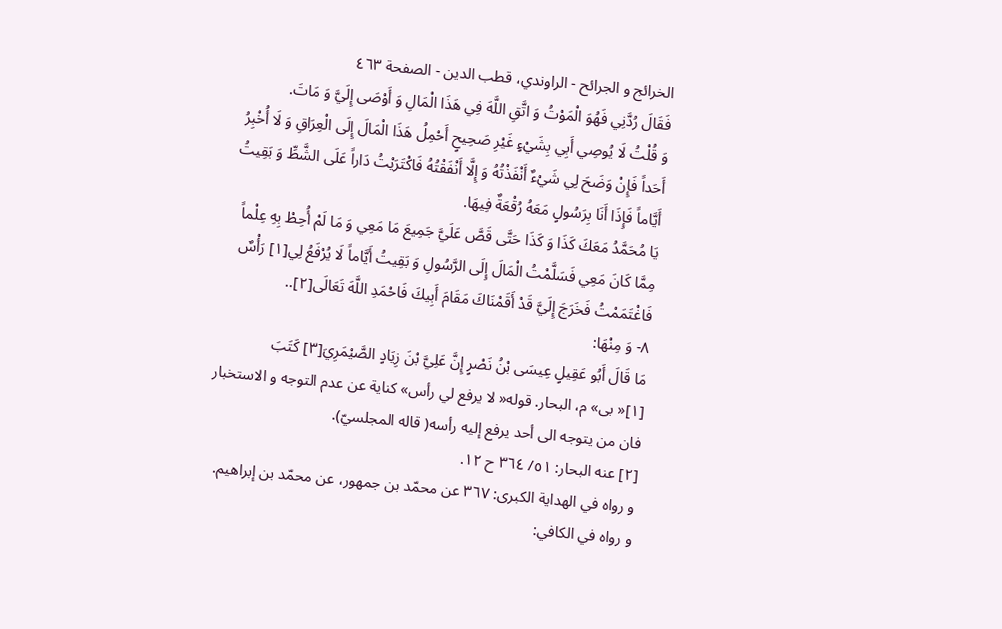الخرائج و الجرائح - الراوندي، قطب الدين - الصفحة ٤٦٣
فَقَالَ رُدَّنِي فَهُوَ الْمَوْتُ وَ اتَّقِ اللَّهَ فِي هَذَا الْمَالِ وَ أَوْصَى إِلَيَّ وَ مَاتَ.
وَ قُلْتُ لَا يُوصِي أَبِي بِشَيْءٍ غَيْرِ صَحِيحٍ أَحْمِلُ هَذَا الْمَالَ إِلَى الْعِرَاقِ وَ لَا أُخْبِرُ أَحَداً فَإِنْ وَضَحَ لِي شَيْءٌ أَنْفَذْتُهُ وَ إِلَّا أَنْفَقْتُهُ فَاكْتَرَيْتُ دَاراً عَلَى الشَّطِّ وَ بَقِيتُ أَيَّاماً فَإِذَا أَنَا بِرَسُولٍ مَعَهُ رُقْعَةٌ فِيهَا.
يَا مُحَمَّدُ مَعَكَ كَذَا وَ كَذَا حَتَّى قَصَّ عَلَيَّ جَمِيعَ مَا مَعِي وَ مَا لَمْ أُحِطْ بِهِ عِلْماً مِمَّا كَانَ مَعِي فَسَلَّمْتُ الْمَالَ إِلَى الرَّسُولِ وَ بَقِيتُ أَيَّاماً لَا يُرْفَعُ لِي[١] رَأْسٌ فَاغْتَمَمْتُ فَخَرَجَ إِلَيَّ قَدْ أَقَمْنَاكَ مَقَامَ أَبِيكَ فَاحْمَدِ اللَّهَ تَعَالَى[٢]..
٨- وَ مِنْهَا:
مَا قَالَ أَبُو عَقِيلٍ عِيسَى بْنُ نَصْرٍ إِنَّ عَلِيَّ بْنَ زِيَادٍ الصَّيْمَرِيَ[٣] كَتَبَ
[١]« بى» م، البحار. قوله« لا يرفع لي رأس» كناية عن عدم التوجه و الاستخبار فان من يتوجه الى أحد يرفع إليه رأسه( قاله المجلسيّ).
[٢] عنه البحار: ٥١/ ٣٦٤ ح ١٢.
و رواه في الهداية الكبرى: ٣٦٧ عن محمّد بن جمهور، عن محمّد بن إبراهيم.
و رواه في الكافي: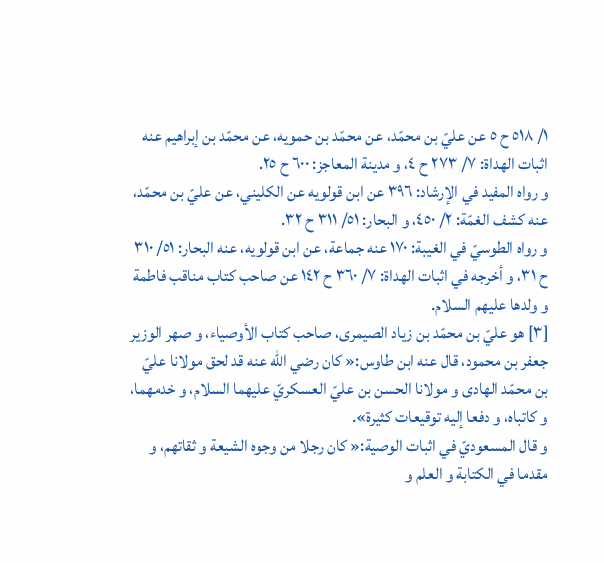١/ ٥١٨ ح ٥ عن عليّ بن محمّد، عن محمّد بن حمويه، عن محمّد بن إبراهيم عنه اثبات الهداة: ٧/ ٢٧٣ ح ٤، و مدينة المعاجز: ٦٠٠ ح ٢٥.
و رواه المفيد في الإرشاد: ٣٩٦ عن ابن قولويه عن الكليني، عن عليّ بن محمّد، عنه كشف الغمّة: ٢/ ٤٥٠، و البحار: ٥١/ ٣١١ ح ٣٢.
و رواه الطوسيّ في الغيبة: ١٧٠ عنه جماعة، عن ابن قولويه، عنه البحار: ٥١/ ٣١٠ ح ٣١، و أخرجه في اثبات الهداة: ٧/ ٣٦٠ ح ١٤٢ عن صاحب كتاب مناقب فاطمة و ولدها عليهم السلام.
[٣] هو عليّ بن محمّد بن زياد الصيمرى، صاحب كتاب الأوصياء، و صهر الوزير جعفر بن محمود، قال عنه ابن طاوس:« كان رضي اللّه عنه قد لحق مولانا عليّ بن محمّد الهادى و مولانا الحسن بن عليّ العسكريّ عليهما السلام، و خدمهما، و كاتباه، و دفعا إليه توقيعات كثيرة».
و قال المسعوديّ في اثبات الوصية:« كان رجلا من وجوه الشيعة و ثقاتهم، و مقدما في الكتابة و العلم و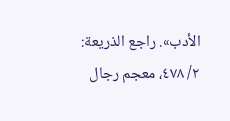الأدب». راجع الذريعة: ٢/ ٤٧٨، معجم رجال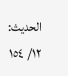الحديث: ١٢/ ١٥٤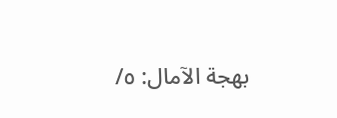بهجة الآمال: ٥/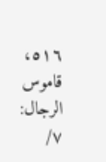٥١٦، قاموس الرجال: ٧/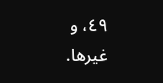٤٩، و غيرها.